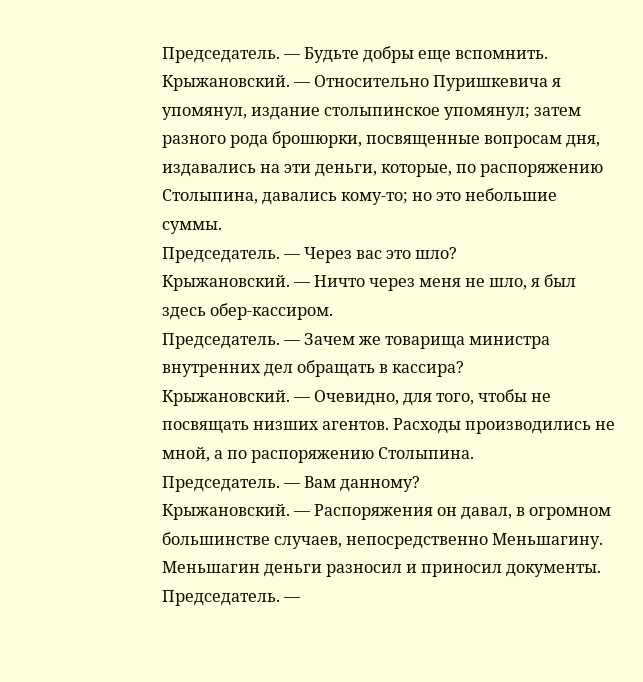Председатель. — Будьте добры еще вспомнить.
Крыжановский. — Относительно Пуришкевича я упомянул, издание столыпинское упомянул; затем разного рода брошюрки, посвященные вопросам дня, издавались на эти деньги, которые, по распоряжению Столыпина, давались кому-то; но это небольшие суммы.
Председатель. — Через вас это шло?
Крыжановский. — Ничто через меня не шло, я был здесь обер-кассиром.
Председатель. — Зачем же товарища министра внутренних дел обращать в кассира?
Крыжановский. — Очевидно, для того, чтобы не посвящать низших агентов. Расходы производились не мной, а по распоряжению Столыпина.
Председатель. — Вам данному?
Крыжановский. — Распоряжения он давал, в огромном большинстве случаев, непосредственно Меньшагину. Меньшагин деньги разносил и приносил документы.
Председатель. —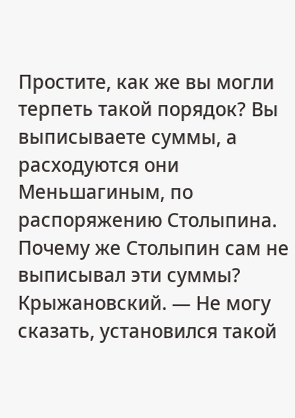Простите, как же вы могли терпеть такой порядок? Вы выписываете суммы, а расходуются они Меньшагиным, по распоряжению Столыпина. Почему же Столыпин сам не выписывал эти суммы?
Крыжановский. — Не могу сказать, установился такой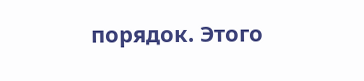порядок. Этого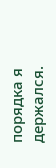порядка я держался.